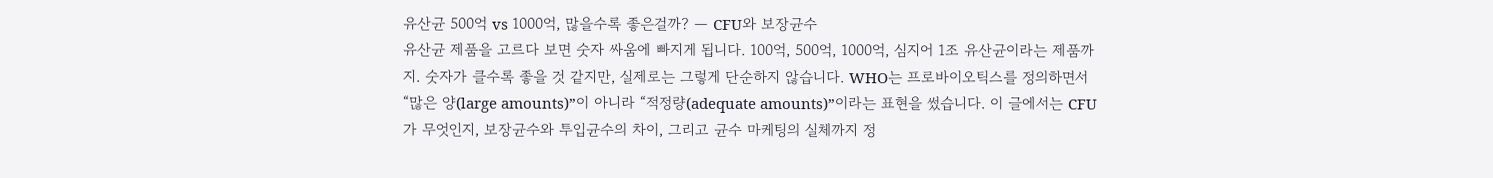유산균 500억 vs 1000억, 많을수록 좋은걸까? — CFU와 보장균수
유산균 제품을 고르다 보면 숫자 싸움에 빠지게 됩니다. 100억, 500억, 1000억, 심지어 1조 유산균이라는 제품까지. 숫자가 클수록 좋을 것 같지만, 실제로는 그렇게 단순하지 않습니다. WHO는 프로바이오틱스를 정의하면서 “많은 양(large amounts)”이 아니라 “적정량(adequate amounts)”이라는 표현을 썼습니다. 이 글에서는 CFU가 무엇인지, 보장균수와 투입균수의 차이, 그리고 균수 마케팅의 실체까지 정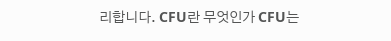리합니다. CFU란 무엇인가 CFU는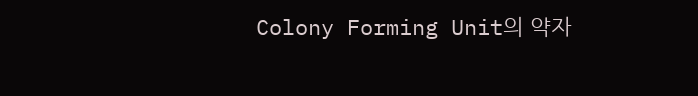Colony Forming Unit의 약자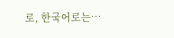로, 한국어로는…